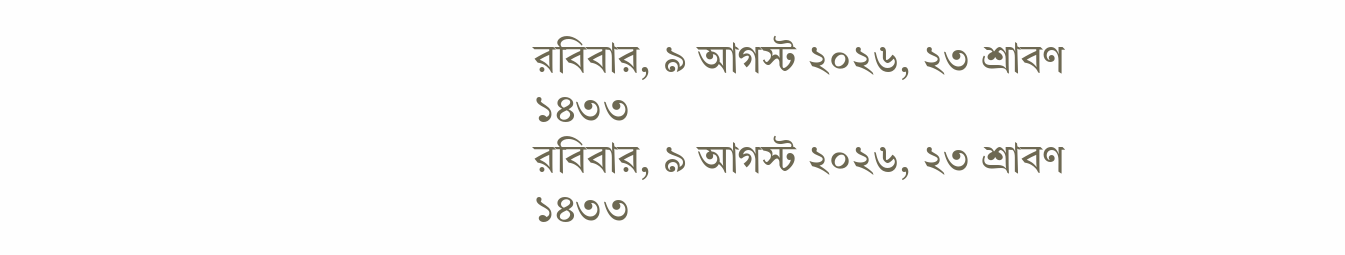রবিবার, ৯ আগস্ট ২০২৬, ২৩ শ্রাবণ ১৪৩৩
রবিবার, ৯ আগস্ট ২০২৬, ২৩ শ্রাবণ ১৪৩৩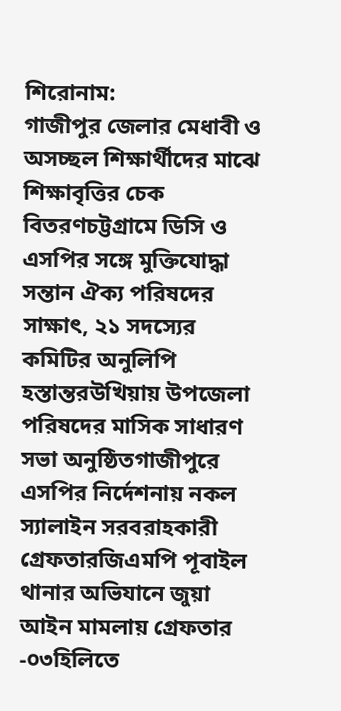শিরোনাম:
গাজীপুর জেলার মেধাবী ও অসচ্ছল শিক্ষার্থীদের মাঝে শিক্ষাবৃত্তির চেক বিতরণচট্টগ্রামে ডিসি ও এসপির সঙ্গে মুক্তিযোদ্ধা সন্তান ঐক্য পরিষদের সাক্ষাৎ, ২১ সদস্যের কমিটির অনুলিপি হস্তান্তরউখিয়ায় উপজেলা পরিষদের মাসিক সাধারণ সভা অনুষ্ঠিতগাজীপুরে এসপির নির্দেশনায় নকল স্যালাইন সরবরাহকারী গ্রেফতারজিএমপি পূবাইল থানার অভিযানে জুয়া আইন মামলায় গ্রেফতার -০৩হিলিতে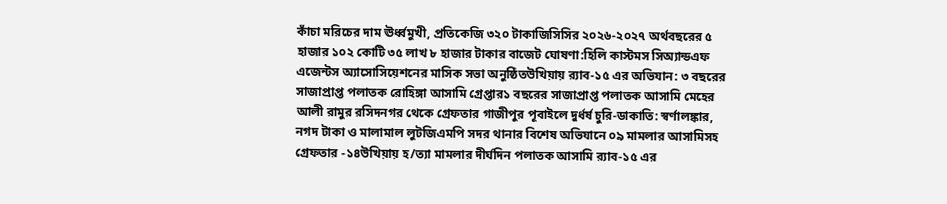কাঁচা মরিচের দাম ঊর্ধ্বমুখী, প্রতিকেজি ৩২০ টাকাজিসিসির ২০২৬-২০২৭ অর্থবছরের ৫ হাজার ১০২ কোটি ৩৫ লাখ ৮ হাজার টাকার বাজেট ঘোষণা:হিলি কাস্টমস সিঅ্যান্ডএফ এজেন্টস অ্যাসোসিয়েশনের মাসিক সভা অনুষ্ঠিতউখিয়ায় র‍্যাব-১৫ এর অভিযান: ৩ বছরের সাজাপ্রাপ্ত পলাতক রোহিঙ্গা আসামি গ্রেপ্তার১ বছরের সাজাপ্রাপ্ত পলাতক আসামি মেহের আলী রামুর রসিদনগর থেকে গ্রেফতার গাজীপুর পূবাইলে দুর্ধর্ষ চুরি-ডাকাতি: স্বর্ণালঙ্কার, নগদ টাকা ও মালামাল লুটজিএমপি সদর থানার বিশেষ অভিযানে ০৯ মামলার আসামিসহ গ্রেফতার -১৪উখিয়ায় হ/ত্যা মামলার দীর্ঘদিন পলাতক আসামি র‌্যাব-১৫ এর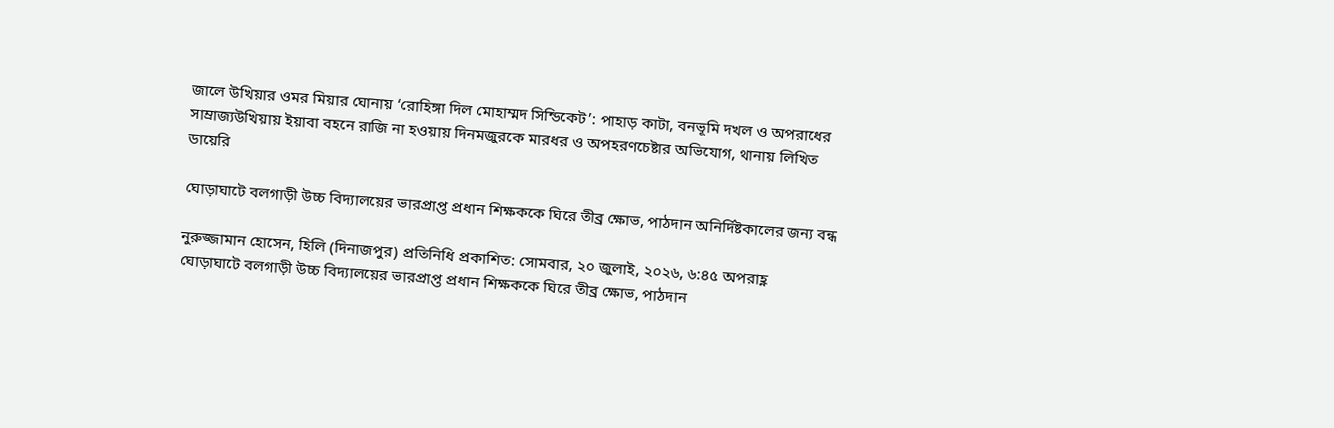জালে উখিয়ার ওমর মিয়ার ঘোনায় ‘রোহিঙ্গা দিল মোহাম্মদ সিন্ডিকেট’: পাহাড় কাটা, বনভূমি দখল ও অপরাধের সাম্রাজ্যউখিয়ায় ইয়াবা বহনে রাজি না হওয়ায় দিনমজুরকে মারধর ও অপহরণচেষ্টার অভিযোগ, থানায় লিখিত ডায়েরি

ঘোড়াঘাটে বলগাড়ী উচ্চ বিদ্যালয়ের ভারপ্রাপ্ত প্রধান শিক্ষককে ঘিরে তীব্র ক্ষোভ, পাঠদান অনির্দিষ্টকালের জন্য বন্ধ

নুরুজ্জামান হোসেন, হিলি (দিনাজপুর) প্রতিনিধি প্রকাশিত: সোমবার, ২০ জুলাই, ২০২৬, ৬:৪৫ অপরাহ্ণ
ঘোড়াঘাটে বলগাড়ী উচ্চ বিদ্যালয়ের ভারপ্রাপ্ত প্রধান শিক্ষককে ঘিরে তীব্র ক্ষোভ, পাঠদান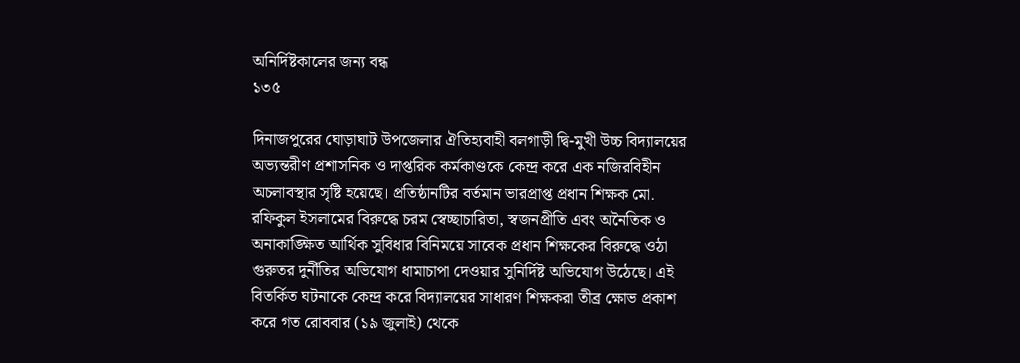অনির্দিষ্টকালের জন্য বন্ধ
১৩৫

দিনাজপুরের ঘোড়াঘাট উপজেলার ঐতিহ্যবাহী বলগাড়ী দ্বি-মুখী উচ্চ বিদ্যালয়ের অভ্যন্তরীণ প্রশাসনিক ও দাপ্তরিক কর্মকাণ্ডকে কেন্দ্র করে এক নজিরবিহীন অচলাবস্থার সৃষ্টি হয়েছে। প্রতিষ্ঠানটির বর্তমান ভারপ্রাপ্ত প্রধান শিক্ষক মো. রফিকুল ইসলামের বিরুদ্ধে চরম স্বেচ্ছাচারিতা, স্বজনপ্রীতি এবং অনৈতিক ও অনাকাঙ্ক্ষিত আর্থিক সুবিধার বিনিময়ে সাবেক প্রধান শিক্ষকের বিরুদ্ধে ওঠা গুরুতর দুর্নীতির অভিযোগ ধামাচাপা দেওয়ার সুনির্দিষ্ট অভিযোগ উঠেছে। এই বিতর্কিত ঘটনাকে কেন্দ্র করে বিদ্যালয়ের সাধারণ শিক্ষকরা তীব্র ক্ষোভ প্রকাশ করে গত রোববার (১৯ জুলাই) থেকে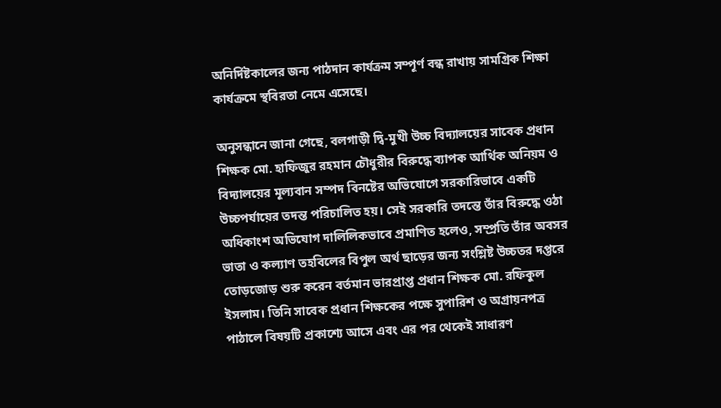অনির্দিষ্টকালের জন্য পাঠদান কার্যক্রম সম্পূর্ণ বন্ধ রাখায় সামগ্রিক শিক্ষা কার্যক্রমে স্থবিরতা নেমে এসেছে।

অনুসন্ধানে জানা গেছে, বলগাড়ী দ্বি-মুখী উচ্চ বিদ্যালয়ের সাবেক প্রধান শিক্ষক মো. হাফিজুর রহমান চৌধুরীর বিরুদ্ধে ব্যাপক আর্থিক অনিয়ম ও বিদ্যালয়ের মূল্যবান সম্পদ বিনষ্টের অভিযোগে সরকারিভাবে একটি উচ্চপর্যায়ের তদন্ত পরিচালিত হয়। সেই সরকারি তদন্তে তাঁর বিরুদ্ধে ওঠা অধিকাংশ অভিযোগ দালিলিকভাবে প্রমাণিত হলেও, সম্প্রতি তাঁর অবসর ভাতা ও কল্যাণ তহবিলের বিপুল অর্থ ছাড়ের জন্য সংশ্লিষ্ট উচ্চতর দপ্তরে তোড়জোড় শুরু করেন বর্তমান ভারপ্রাপ্ত প্রধান শিক্ষক মো. রফিকুল ইসলাম। তিনি সাবেক প্রধান শিক্ষকের পক্ষে সুপারিশ ও অগ্রায়নপত্র পাঠালে বিষয়টি প্রকাশ্যে আসে এবং এর পর থেকেই সাধারণ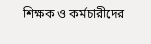শিক্ষক ও কর্মচারীদের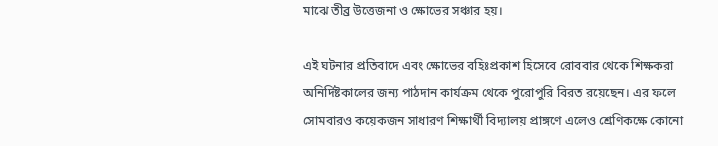মাঝে তীব্র উত্তেজনা ও ক্ষোভের সঞ্চার হয়।

এই ঘটনার প্রতিবাদে এবং ক্ষোভের বহিঃপ্রকাশ হিসেবে রোববার থেকে শিক্ষকরা অনির্দিষ্টকালের জন্য পাঠদান কার্যক্রম থেকে পুরোপুরি বিরত রয়েছেন। এর ফলে সোমবারও কয়েকজন সাধারণ শিক্ষার্থী বিদ্যালয় প্রাঙ্গণে এলেও শ্রেণিকক্ষে কোনো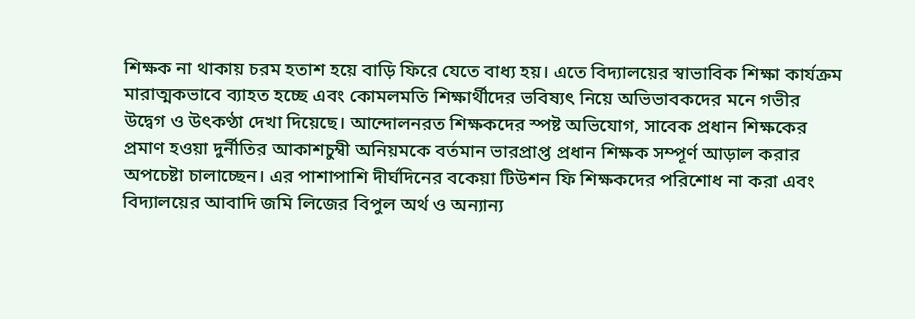শিক্ষক না থাকায় চরম হতাশ হয়ে বাড়ি ফিরে যেতে বাধ্য হয়। এতে বিদ্যালয়ের স্বাভাবিক শিক্ষা কার্যক্রম মারাত্মকভাবে ব্যাহত হচ্ছে এবং কোমলমতি শিক্ষার্থীদের ভবিষ্যৎ নিয়ে অভিভাবকদের মনে গভীর উদ্বেগ ও উৎকণ্ঠা দেখা দিয়েছে। আন্দোলনরত শিক্ষকদের স্পষ্ট অভিযোগ, সাবেক প্রধান শিক্ষকের প্রমাণ হওয়া দুর্নীতির আকাশচুম্বী অনিয়মকে বর্তমান ভারপ্রাপ্ত প্রধান শিক্ষক সম্পূর্ণ আড়াল করার অপচেষ্টা চালাচ্ছেন। এর পাশাপাশি দীর্ঘদিনের বকেয়া টিউশন ফি শিক্ষকদের পরিশোধ না করা এবং বিদ্যালয়ের আবাদি জমি লিজের বিপুল অর্থ ও অন্যান্য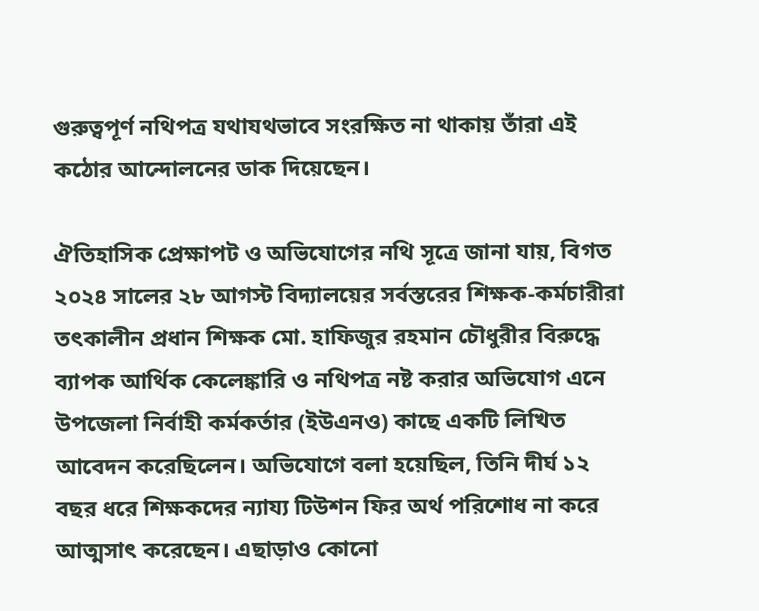গুরুত্বপূর্ণ নথিপত্র যথাযথভাবে সংরক্ষিত না থাকায় তাঁরা এই কঠোর আন্দোলনের ডাক দিয়েছেন।

ঐতিহাসিক প্রেক্ষাপট ও অভিযোগের নথি সূত্রে জানা যায়, বিগত ২০২৪ সালের ২৮ আগস্ট বিদ্যালয়ের সর্বস্তরের শিক্ষক-কর্মচারীরা তৎকালীন প্রধান শিক্ষক মো. হাফিজুর রহমান চৌধুরীর বিরুদ্ধে ব্যাপক আর্থিক কেলেঙ্কারি ও নথিপত্র নষ্ট করার অভিযোগ এনে উপজেলা নির্বাহী কর্মকর্তার (ইউএনও) কাছে একটি লিখিত আবেদন করেছিলেন। অভিযোগে বলা হয়েছিল, তিনি দীর্ঘ ১২ বছর ধরে শিক্ষকদের ন্যায্য টিউশন ফির অর্থ পরিশোধ না করে আত্মসাৎ করেছেন। এছাড়াও কোনো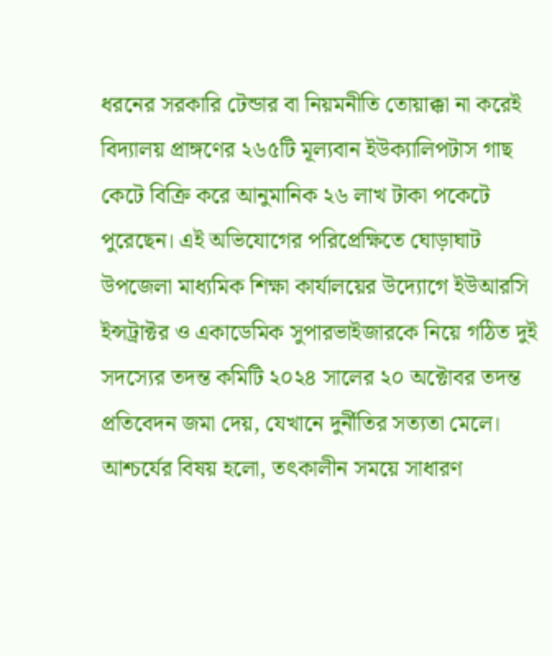ধরনের সরকারি টেন্ডার বা নিয়মনীতি তোয়াক্কা না করেই বিদ্যালয় প্রাঙ্গণের ২৬৫টি মূল্যবান ইউক্যালিপটাস গাছ কেটে বিক্রি করে আনুমানিক ২৬ লাখ টাকা পকেটে পুরেছেন। এই অভিযোগের পরিপ্রেক্ষিতে ঘোড়াঘাট উপজেলা মাধ্যমিক শিক্ষা কার্যালয়ের উদ্যোগে ইউআরসি ইন্সট্রাক্টর ও একাডেমিক সুপারভাইজারকে নিয়ে গঠিত দুই সদস্যের তদন্ত কমিটি ২০২৪ সালের ২০ অক্টোবর তদন্ত প্রতিবেদন জমা দেয়, যেখানে দুর্নীতির সত্যতা মেলে। আশ্চর্যের বিষয় হলো, তৎকালীন সময়ে সাধারণ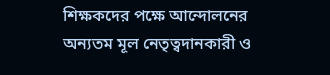শিক্ষকদের পক্ষে আন্দোলনের অন্যতম মূল নেতৃত্বদানকারী ও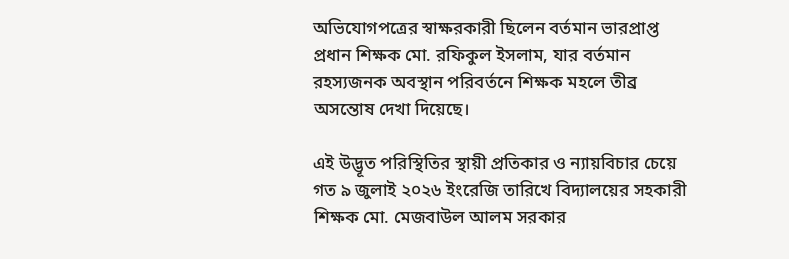অভিযোগপত্রের স্বাক্ষরকারী ছিলেন বর্তমান ভারপ্রাপ্ত প্রধান শিক্ষক মো. রফিকুল ইসলাম, যার বর্তমান রহস্যজনক অবস্থান পরিবর্তনে শিক্ষক মহলে তীব্র অসন্তোষ দেখা দিয়েছে।

এই উদ্ভূত পরিস্থিতির স্থায়ী প্রতিকার ও ন্যায়বিচার চেয়ে গত ৯ জুলাই ২০২৬ ইংরেজি তারিখে বিদ্যালয়ের সহকারী শিক্ষক মো. মেজবাউল আলম সরকার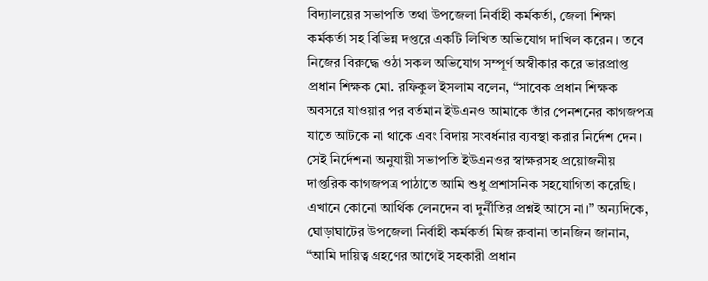বিদ্যালয়ের সভাপতি তথা উপজেলা নির্বাহী কর্মকর্তা, জেলা শিক্ষা কর্মকর্তা সহ বিভিন্ন দপ্তরে একটি লিখিত অভিযোগ দাখিল করেন। তবে নিজের বিরুদ্ধে ওঠা সকল অভিযোগ সম্পূর্ণ অস্বীকার করে ভারপ্রাপ্ত প্রধান শিক্ষক মো. রফিকুল ইসলাম বলেন, “সাবেক প্রধান শিক্ষক অবসরে যাওয়ার পর বর্তমান ইউএনও আমাকে তাঁর পেনশনের কাগজপত্র যাতে আটকে না থাকে এবং বিদায় সংবর্ধনার ব্যবস্থা করার নির্দেশ দেন। সেই নির্দেশনা অনুযায়ী সভাপতি ইউএনওর স্বাক্ষরসহ প্রয়োজনীয় দাপ্তরিক কাগজপত্র পাঠাতে আমি শুধু প্রশাসনিক সহযোগিতা করেছি। এখানে কোনো আর্থিক লেনদেন বা দুর্নীতির প্রশ্নই আসে না।” অন্যদিকে, ঘোড়াঘাটের উপজেলা নির্বাহী কর্মকর্তা মিজ রুবানা তানজিন জানান, “আমি দায়িত্ব গ্রহণের আগেই সহকারী প্রধান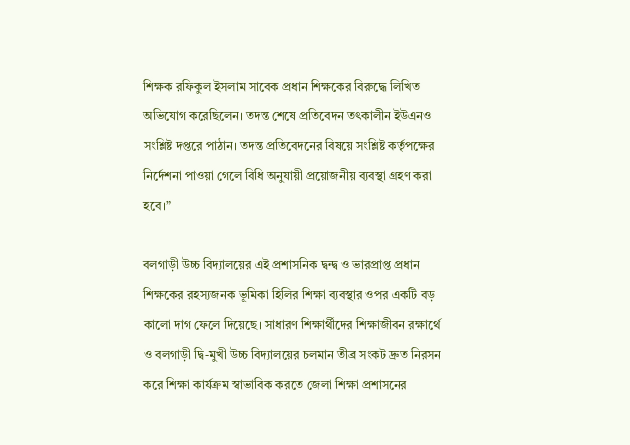শিক্ষক রফিকুল ইসলাম সাবেক প্রধান শিক্ষকের বিরুদ্ধে লিখিত অভিযোগ করেছিলেন। তদন্ত শেষে প্রতিবেদন তৎকালীন ইউএনও সংশ্লিষ্ট দপ্তরে পাঠান। তদন্ত প্রতিবেদনের বিষয়ে সংশ্লিষ্ট কর্তৃপক্ষের নির্দেশনা পাওয়া গেলে বিধি অনুযায়ী প্রয়োজনীয় ব্যবস্থা গ্রহণ করা হবে।”

বলগাড়ী উচ্চ বিদ্যালয়ের এই প্রশাসনিক দ্বন্দ্ব ও ভারপ্রাপ্ত প্রধান শিক্ষকের রহস্যজনক ভূমিকা হিলির শিক্ষা ব্যবস্থার ওপর একটি বড় কালো দাগ ফেলে দিয়েছে। সাধারণ শিক্ষার্থীদের শিক্ষাজীবন রক্ষার্থে ও বলগাড়ী দ্বি-মুখী উচ্চ বিদ্যালয়ের চলমান তীব্র সংকট দ্রুত নিরসন করে শিক্ষা কার্যক্রম স্বাভাবিক করতে জেলা শিক্ষা প্রশাসনের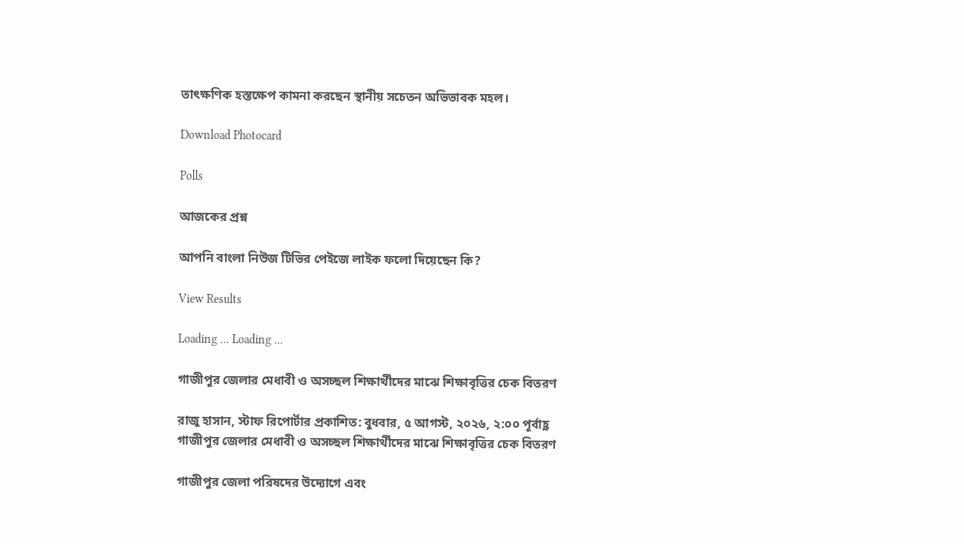তাৎক্ষণিক হস্তক্ষেপ কামনা করছেন স্থানীয় সচেতন অভিভাবক মহল।

Download Photocard

Polls

আজকের প্রশ্ন

আপনি বাংলা নিউজ টিভির পেইজে লাইক ফলো দিয়েছেন কি?

View Results

Loading ... Loading ...

গাজীপুর জেলার মেধাবী ও অসচ্ছল শিক্ষার্থীদের মাঝে শিক্ষাবৃত্তির চেক বিতরণ

রাজু হাসান, স্টাফ রিপোর্টার প্রকাশিত: বুধবার, ৫ আগস্ট, ২০২৬, ২:০০ পূর্বাহ্ণ
গাজীপুর জেলার মেধাবী ও অসচ্ছল শিক্ষার্থীদের মাঝে শিক্ষাবৃত্তির চেক বিতরণ

গাজীপুর জেলা পরিষদের উদ্যোগে এবং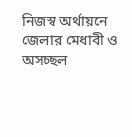নিজস্ব অর্থায়নে জেলার মেধাবী ও অসচ্ছল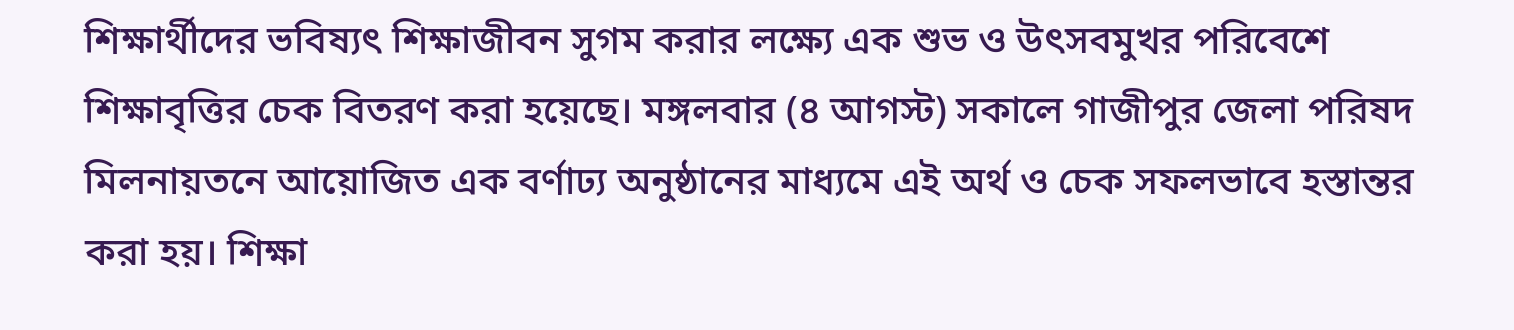শিক্ষার্থীদের ভবিষ্যৎ শিক্ষাজীবন সুগম করার লক্ষ্যে এক শুভ ও উৎসবমুখর পরিবেশে শিক্ষাবৃত্তির চেক বিতরণ করা হয়েছে। মঙ্গলবার (৪ আগস্ট) সকালে গাজীপুর জেলা পরিষদ মিলনায়তনে আয়োজিত এক বর্ণাঢ্য অনুষ্ঠানের মাধ্যমে এই অর্থ ও চেক সফলভাবে হস্তান্তর করা হয়। শিক্ষা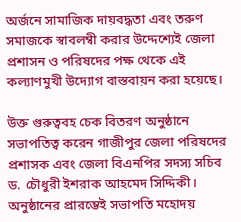অর্জনে সামাজিক দায়বদ্ধতা এবং তরুণ সমাজকে স্বাবলম্বী করার উদ্দেশ্যেই জেলা প্রশাসন ও পরিষদের পক্ষ থেকে এই কল্যাণমুখী উদ্যোগ বাস্তবায়ন করা হয়েছে।

উক্ত গুরুত্ববহ চেক বিতরণ অনুষ্ঠানে সভাপতিত্ব করেন গাজীপুর জেলা পরিষদের প্রশাসক এবং জেলা বিএনপির সদস্য সচিব ড. চৌধুরী ইশরাক আহমেদ সিদ্দিকী। অনুষ্ঠানের প্রারম্ভেই সভাপতি মহোদয়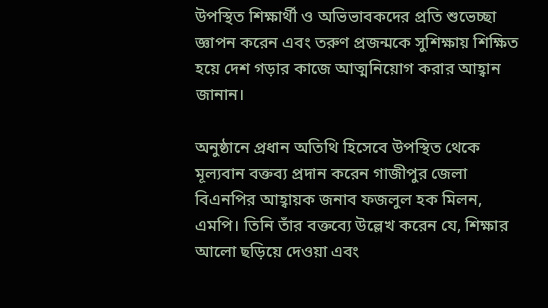উপস্থিত শিক্ষার্থী ও অভিভাবকদের প্রতি শুভেচ্ছা জ্ঞাপন করেন এবং তরুণ প্রজন্মকে সুশিক্ষায় শিক্ষিত হয়ে দেশ গড়ার কাজে আত্মনিয়োগ করার আহ্বান জানান।

অনুষ্ঠানে প্রধান অতিথি হিসেবে উপস্থিত থেকে মূল্যবান বক্তব্য প্রদান করেন গাজীপুর জেলা বিএনপির আহ্বায়ক জনাব ফজলুল হক মিলন, এমপি। তিনি তাঁর বক্তব্যে উল্লেখ করেন যে, শিক্ষার আলো ছড়িয়ে দেওয়া এবং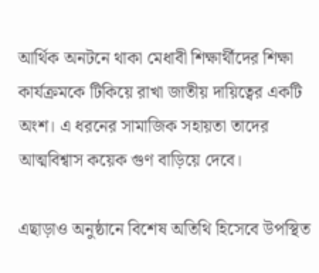আর্থিক অনটনে থাকা মেধাবী শিক্ষার্থীদের শিক্ষা কার্যক্রমকে টিকিয়ে রাখা জাতীয় দায়িত্বের একটি অংশ। এ ধরনের সামাজিক সহায়তা তাদের আত্মবিশ্বাস কয়েক গুণ বাড়িয়ে দেবে।

এছাড়াও অনুষ্ঠানে বিশেষ অতিথি হিসেবে উপস্থিত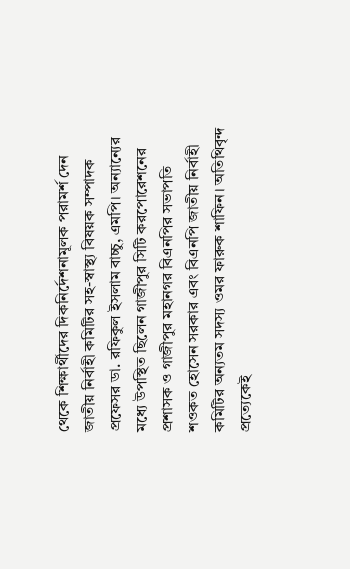থেকে শিক্ষার্থীদের দিকনির্দেশনামূলক পরামর্শ দেন জাতীয় নির্বাহী কমিটির সহ-স্বাস্থ্য বিষয়ক সম্পাদক প্রফেসর ডা. রফিকুল ইসলাম বাচ্চু, এমপি। অন্যান্যের মধ্যে উপস্থিত ছিলেন গাজীপুর সিটি করপোরেশনের প্রশাসক ও গাজীপুর মহানগর বিএনপির সভাপতি শওকত হোসেন সরকার এবং বিএনপি জাতীয় নির্বাহী কমিটির অন্যতম সদস্য ওমর ফারুক শাফিন। অতিথিবৃন্দ প্রত্যেকেই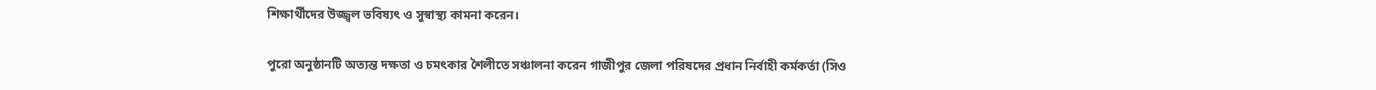শিক্ষার্থীদের উজ্জ্বল ভবিষ্যৎ ও সুস্বাস্থ্য কামনা করেন।

পুরো অনুষ্ঠানটি অত্যন্ত দক্ষতা ও চমৎকার শৈলীতে সঞ্চালনা করেন গাজীপুর জেলা পরিষদের প্রধান নির্বাহী কর্মকর্তা (সিও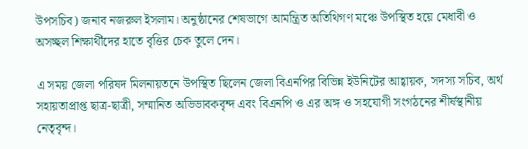উপসচিব) জনাব নজরুল ইসলাম। অনুষ্ঠানের শেষভাগে আমন্ত্রিত অতিথিগণ মঞ্চে উপস্থিত হয়ে মেধাবী ও অসচ্ছল শিক্ষার্থীদের হাতে বৃত্তির চেক তুলে দেন।

এ সময় জেলা পরিষদ মিলনায়তনে উপস্থিত ছিলেন জেলা বিএনপির বিভিন্ন ইউনিটের আহ্বায়ক, সদস্য সচিব, অর্থ সহায়তাপ্রাপ্ত ছাত্র-ছাত্রী, সম্মানিত অভিভাবকবৃন্দ এবং বিএনপি ও এর অঙ্গ ও সহযোগী সংগঠনের শীর্ষস্থানীয় নেতৃবৃন্দ।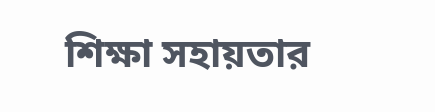শিক্ষা সহায়তার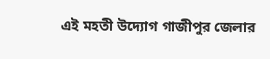এই মহতী উদ্যোগ গাজীপুর জেলার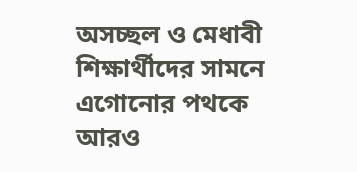অসচ্ছল ও মেধাবী শিক্ষার্থীদের সামনে এগোনোর পথকে আরও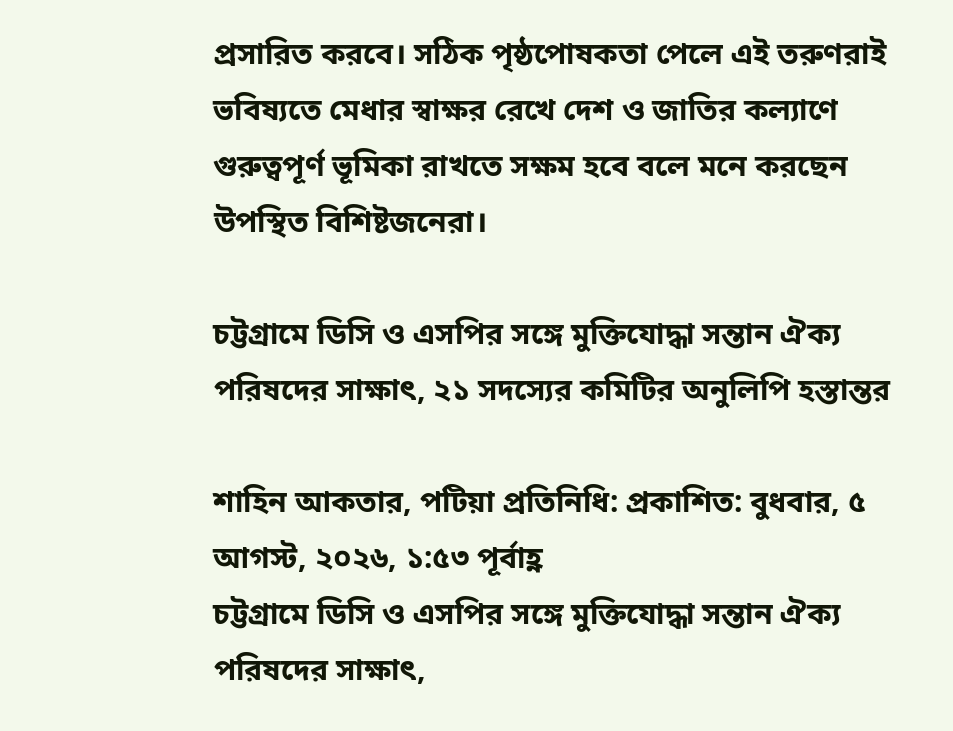প্রসারিত করবে। সঠিক পৃষ্ঠপোষকতা পেলে এই তরুণরাই ভবিষ্যতে মেধার স্বাক্ষর রেখে দেশ ও জাতির কল্যাণে গুরুত্বপূর্ণ ভূমিকা রাখতে সক্ষম হবে বলে মনে করছেন উপস্থিত বিশিষ্টজনেরা।

চট্টগ্রামে ডিসি ও এসপির সঙ্গে মুক্তিযোদ্ধা সন্তান ঐক্য পরিষদের সাক্ষাৎ, ২১ সদস্যের কমিটির অনুলিপি হস্তান্তর

শাহিন আকতার, পটিয়া প্রতিনিধি: প্রকাশিত: বুধবার, ৫ আগস্ট, ২০২৬, ১:৫৩ পূর্বাহ্ণ
চট্টগ্রামে ডিসি ও এসপির সঙ্গে মুক্তিযোদ্ধা সন্তান ঐক্য পরিষদের সাক্ষাৎ,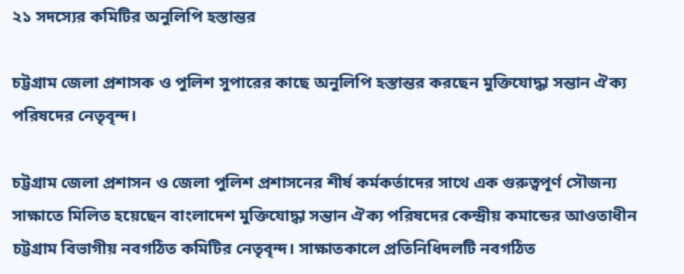২১ সদস্যের কমিটির অনুলিপি হস্তান্তর

চট্টগ্রাম জেলা প্রশাসক ও পুলিশ সুপারের কাছে অনুলিপি হস্তান্তর করছেন মুক্তিযোদ্ধা সন্তান ঐক্য পরিষদের নেতৃবৃন্দ।

চট্টগ্রাম জেলা প্রশাসন ও জেলা পুলিশ প্রশাসনের শীর্ষ কর্মকর্তাদের সাথে এক গুরুত্বপূর্ণ সৌজন্য সাক্ষাতে মিলিত হয়েছেন বাংলাদেশ মুক্তিযোদ্ধা সন্তান ঐক্য পরিষদের কেন্দ্রীয় কমান্ডের আওতাধীন চট্টগ্রাম বিভাগীয় নবগঠিত কমিটির নেতৃবৃন্দ। সাক্ষাতকালে প্রতিনিধিদলটি নবগঠিত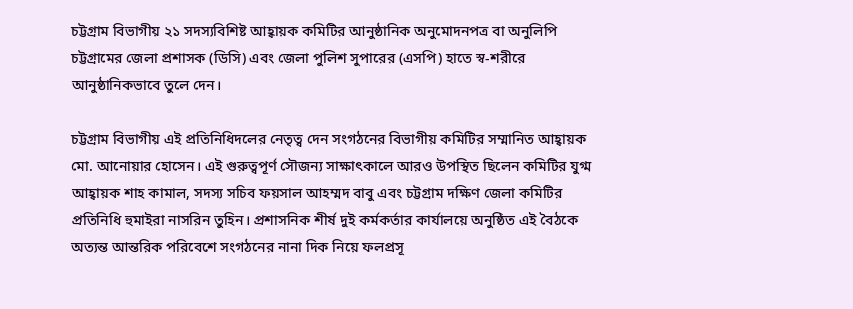চট্টগ্রাম বিভাগীয় ২১ সদস্যবিশিষ্ট আহ্বায়ক কমিটির আনুষ্ঠানিক অনুমোদনপত্র বা অনুলিপি চট্টগ্রামের জেলা প্রশাসক (ডিসি) এবং জেলা পুলিশ সুপারের (এসপি) হাতে স্ব-শরীরে আনুষ্ঠানিকভাবে তুলে দেন।

চট্টগ্রাম বিভাগীয় এই প্রতিনিধিদলের নেতৃত্ব দেন সংগঠনের বিভাগীয় কমিটির সম্মানিত আহ্বায়ক মো. আনোয়ার হোসেন। এই গুরুত্বপূর্ণ সৌজন্য সাক্ষাৎকালে আরও উপস্থিত ছিলেন কমিটির যুগ্ম আহ্বায়ক শাহ কামাল, সদস্য সচিব ফয়সাল আহম্মদ বাবু এবং চট্টগ্রাম দক্ষিণ জেলা কমিটির প্রতিনিধি হুমাইরা নাসরিন তুহিন। প্রশাসনিক শীর্ষ দুই কর্মকর্তার কার্যালয়ে অনুষ্ঠিত এই বৈঠকে অত্যন্ত আন্তরিক পরিবেশে সংগঠনের নানা দিক নিয়ে ফলপ্রসূ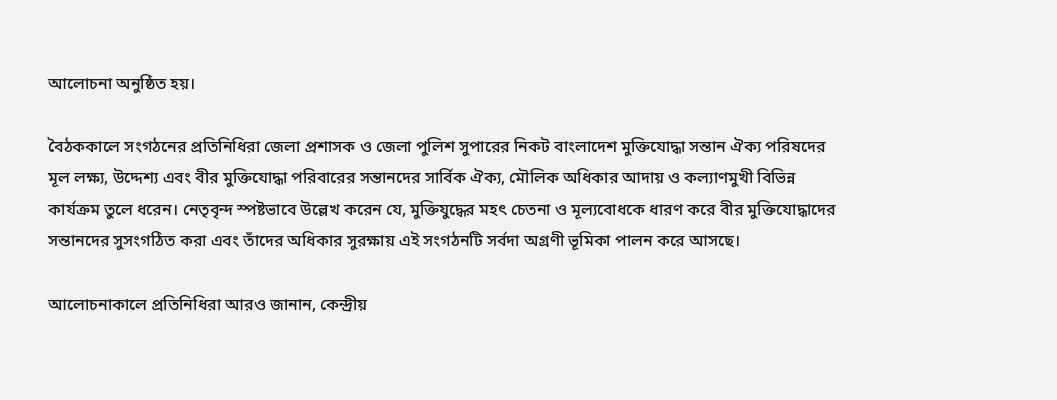আলোচনা অনুষ্ঠিত হয়।

বৈঠককালে সংগঠনের প্রতিনিধিরা জেলা প্রশাসক ও জেলা পুলিশ সুপারের নিকট বাংলাদেশ মুক্তিযোদ্ধা সন্তান ঐক্য পরিষদের মূল লক্ষ্য, উদ্দেশ্য এবং বীর মুক্তিযোদ্ধা পরিবারের সন্তানদের সার্বিক ঐক্য, মৌলিক অধিকার আদায় ও কল্যাণমুখী বিভিন্ন কার্যক্রম তুলে ধরেন। নেতৃবৃন্দ স্পষ্টভাবে উল্লেখ করেন যে, মুক্তিযুদ্ধের মহৎ চেতনা ও মূল্যবোধকে ধারণ করে বীর মুক্তিযোদ্ধাদের সন্তানদের সুসংগঠিত করা এবং তাঁদের অধিকার সুরক্ষায় এই সংগঠনটি সর্বদা অগ্রণী ভূমিকা পালন করে আসছে।

আলোচনাকালে প্রতিনিধিরা আরও জানান, কেন্দ্রীয়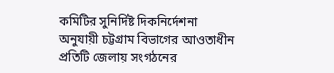কমিটির সুনির্দিষ্ট দিকনির্দেশনা অনুযায়ী চট্টগ্রাম বিভাগের আওতাধীন প্রতিটি জেলায় সংগঠনের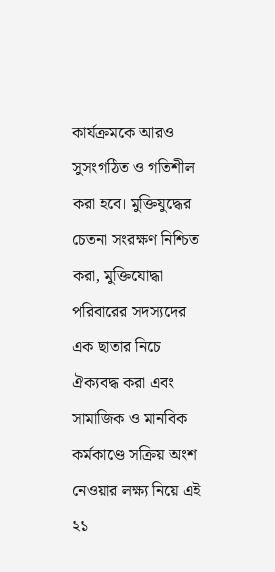কার্যক্রমকে আরও সুসংগঠিত ও গতিশীল করা হবে। মুক্তিযুদ্ধের চেতনা সংরক্ষণ নিশ্চিত করা, মুক্তিযোদ্ধা পরিবারের সদস্যদের এক ছাতার নিচে ঐক্যবদ্ধ করা এবং সামাজিক ও মানবিক কর্মকাণ্ডে সক্রিয় অংশ নেওয়ার লক্ষ্য নিয়ে এই ২১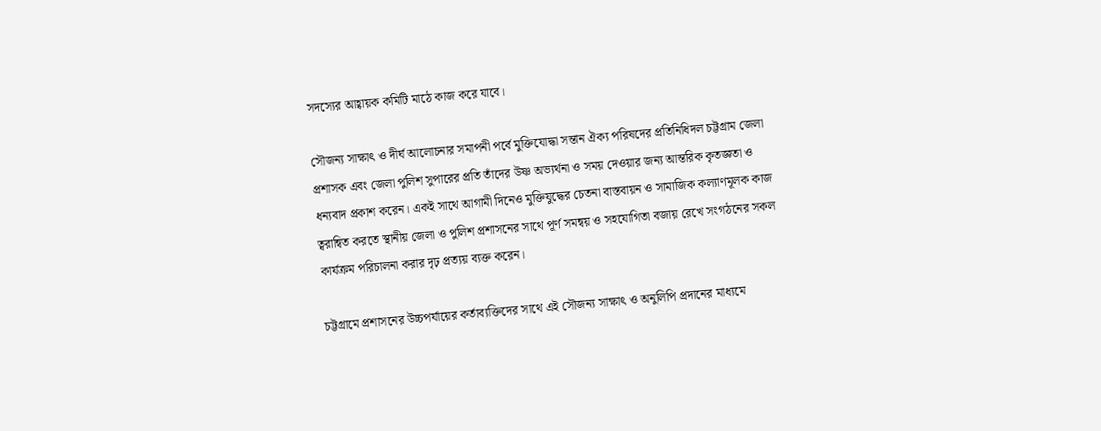সদস্যের আহ্বায়ক কমিটি মাঠে কাজ করে যাবে।

সৌজন্য সাক্ষাৎ ও দীর্ঘ আলোচনার সমাপনী পর্বে মুক্তিযোদ্ধা সন্তান ঐক্য পরিষদের প্রতিনিধিদল চট্টগ্রাম জেলা প্রশাসক এবং জেলা পুলিশ সুপারের প্রতি তাঁদের উষ্ণ অভ্যর্থনা ও সময় দেওয়ার জন্য আন্তরিক কৃতজ্ঞতা ও ধন্যবাদ প্রকাশ করেন। একই সাথে আগামী দিনেও মুক্তিযুদ্ধের চেতনা বাস্তবায়ন ও সামাজিক কল্যাণমূলক কাজ ত্বরান্বিত করতে স্থানীয় জেলা ও পুলিশ প্রশাসনের সাথে পূর্ণ সমন্বয় ও সহযোগিতা বজায় রেখে সংগঠনের সকল কার্যক্রম পরিচালনা করার দৃঢ় প্রত্যয় ব্যক্ত করেন।

চট্টগ্রামে প্রশাসনের উচ্চপর্যায়ের কর্তাব্যক্তিদের সাথে এই সৌজন্য সাক্ষাৎ ও অনুলিপি প্রদানের মাধ্যমে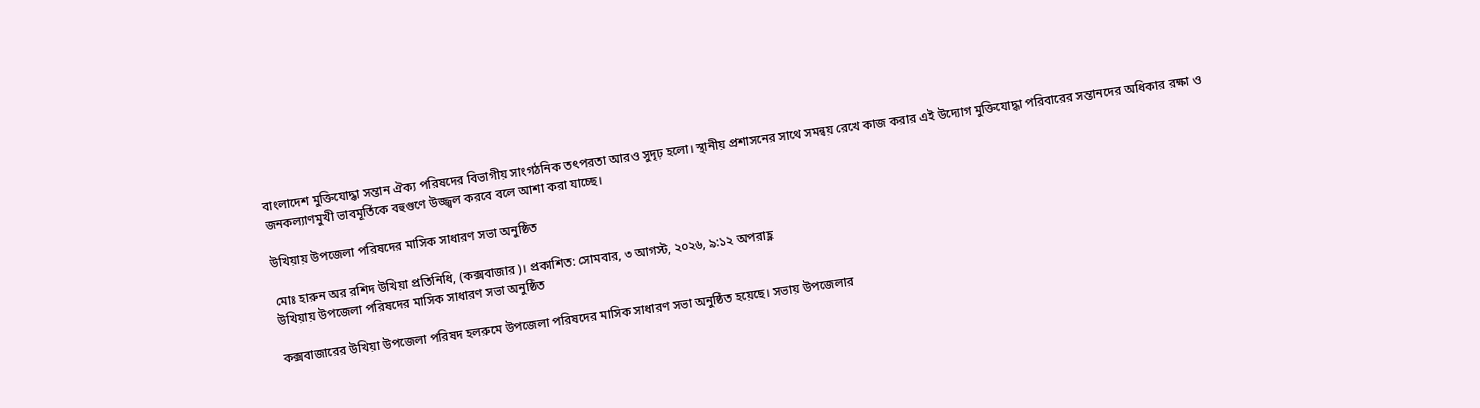বাংলাদেশ মুক্তিযোদ্ধা সন্তান ঐক্য পরিষদের বিভাগীয় সাংগঠনিক তৎপরতা আরও সুদৃঢ় হলো। স্থানীয় প্রশাসনের সাথে সমন্বয় রেখে কাজ করার এই উদ্যোগ মুক্তিযোদ্ধা পরিবারের সন্তানদের অধিকার রক্ষা ও জনকল্যাণমুখী ভাবমূর্তিকে বহুগুণে উজ্জ্বল করবে বলে আশা করা যাচ্ছে।

উখিয়ায় উপজেলা পরিষদের মাসিক সাধারণ সভা অনুষ্ঠিত

মোঃ হারুন অর রশিদ উখিয়া প্রতিনিধি, (কক্সবাজার)। প্রকাশিত: সোমবার, ৩ আগস্ট, ২০২৬, ৯:১২ অপরাহ্ণ
উখিয়ায় উপজেলা পরিষদের মাসিক সাধারণ সভা অনুষ্ঠিত

কক্সবাজারের উখিয়া উপজেলা পরিষদ হলরুমে উপজেলা পরিষদের মাসিক সাধারণ সভা অনুষ্ঠিত হয়েছে। সভায় উপজেলার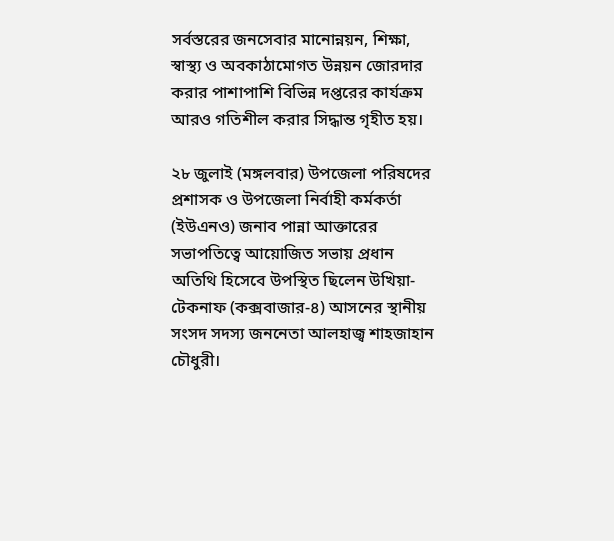সর্বস্তরের জনসেবার মানোন্নয়ন, শিক্ষা, স্বাস্থ্য ও অবকাঠামোগত উন্নয়ন জোরদার করার পাশাপাশি বিভিন্ন দপ্তরের কার্যক্রম আরও গতিশীল করার সিদ্ধান্ত গৃহীত হয়।

২৮ জুলাই (মঙ্গলবার) উপজেলা পরিষদের প্রশাসক ও উপজেলা নির্বাহী কর্মকর্তা (ইউএনও) জনাব পান্না আক্তারের সভাপতিত্বে আয়োজিত সভায় প্রধান অতিথি হিসেবে উপস্থিত ছিলেন উখিয়া-টেকনাফ (কক্সবাজার-৪) আসনের স্থানীয় সংসদ সদস্য জননেতা আলহাজ্ব শাহজাহান চৌধুরী।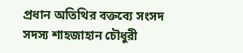প্রধান অতিথির বক্তব্যে সংসদ সদস্য শাহজাহান চৌধুরী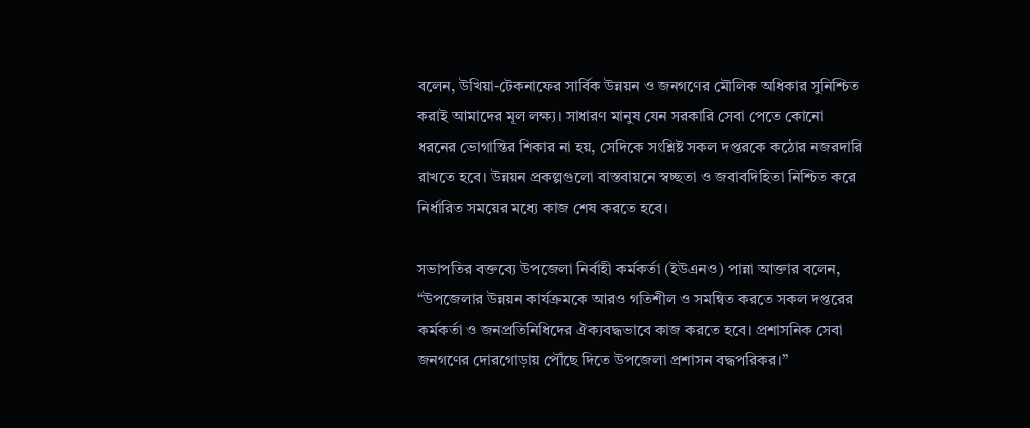বলেন, উখিয়া-টেকনাফের সার্বিক উন্নয়ন ও জনগণের মৌলিক অধিকার সুনিশ্চিত করাই আমাদের মূল লক্ষ্য। সাধারণ মানুষ যেন সরকারি সেবা পেতে কোনো ধরনের ভোগান্তির শিকার না হয়, সেদিকে সংশ্লিষ্ট সকল দপ্তরকে কঠোর নজরদারি রাখতে হবে। উন্নয়ন প্রকল্পগুলো বাস্তবায়নে স্বচ্ছতা ও জবাবদিহিতা নিশ্চিত করে নির্ধারিত সময়ের মধ্যে কাজ শেষ করতে হবে।

সভাপতির বক্তব্যে উপজেলা নির্বাহী কর্মকর্তা (ইউএনও) পান্না আক্তার বলেন, “উপজেলার উন্নয়ন কার্যক্রমকে আরও গতিশীল ও সমন্বিত করতে সকল দপ্তরের কর্মকর্তা ও জনপ্রতিনিধিদের ঐক্যবদ্ধভাবে কাজ করতে হবে। প্রশাসনিক সেবা জনগণের দোরগোড়ায় পৌঁছে দিতে উপজেলা প্রশাসন বদ্ধপরিকর।”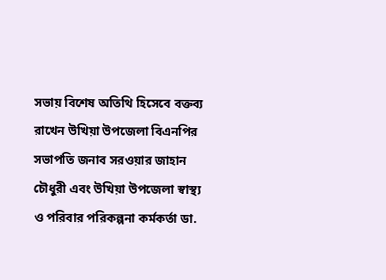সভায় বিশেষ অতিথি হিসেবে বক্তব্য রাখেন উখিয়া উপজেলা বিএনপির সভাপতি জনাব সরওয়ার জাহান চৌধুরী এবং উখিয়া উপজেলা স্বাস্থ্য ও পরিবার পরিকল্পনা কর্মকর্তা ডা.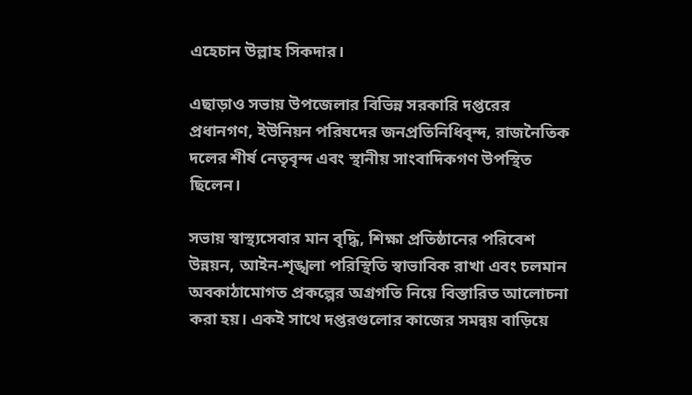এহেচান উল্লাহ সিকদার।

এছাড়াও সভায় উপজেলার বিভিন্ন সরকারি দপ্তরের প্রধানগণ, ইউনিয়ন পরিষদের জনপ্রতিনিধিবৃন্দ, রাজনৈতিক দলের শীর্ষ নেতৃবৃন্দ এবং স্থানীয় সাংবাদিকগণ উপস্থিত ছিলেন।

সভায় স্বাস্থ্যসেবার মান বৃদ্ধি, শিক্ষা প্রতিষ্ঠানের পরিবেশ উন্নয়ন, আইন-শৃঙ্খলা পরিস্থিতি স্বাভাবিক রাখা এবং চলমান অবকাঠামোগত প্রকল্পের অগ্রগতি নিয়ে বিস্তারিত আলোচনা করা হয়। একই সাথে দপ্তরগুলোর কাজের সমন্বয় বাড়িয়ে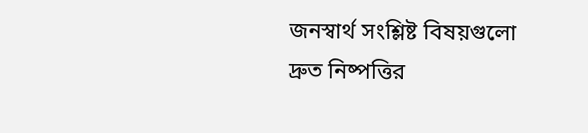জনস্বার্থ সংশ্লিষ্ট বিষয়গুলো দ্রুত নিষ্পত্তির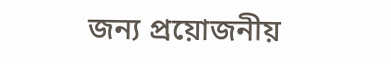জন্য প্রয়োজনীয়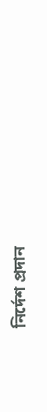নির্দেশ প্রদান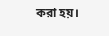করা হয়।